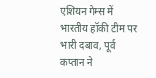एशियन गेम्स में भारतीय हॉकी टीम पर भारी दबाव, पूर्व कप्तान ने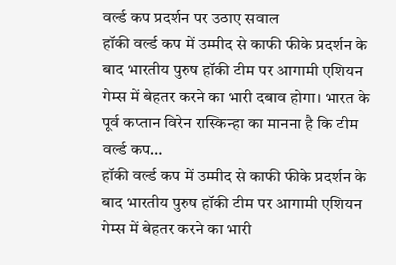वर्ल्ड कप प्रदर्शन पर उठाए सवाल
हॉकी वर्ल्ड कप में उम्मीद से काफी फीके प्रदर्शन के बाद भारतीय पुरुष हॉकी टीम पर आगामी एशियन गेम्स में बेहतर करने का भारी दबाव होगा। भारत के पूर्व कप्तान विरेन रास्किन्हा का मानना है कि टीम वर्ल्ड कप…
हॉकी वर्ल्ड कप में उम्मीद से काफी फीके प्रदर्शन के बाद भारतीय पुरुष हॉकी टीम पर आगामी एशियन गेम्स में बेहतर करने का भारी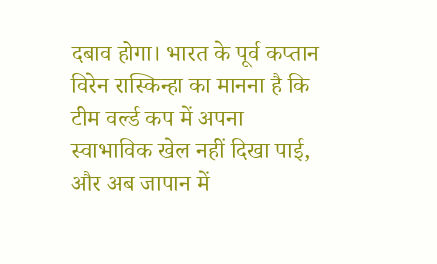दबाव होगा। भारत के पूर्व कप्तान विरेन रास्किन्हा का मानना है कि टीम वर्ल्ड कप में अपना स्वाभाविक खेल नहीं दिखा पाई, और अब जापान में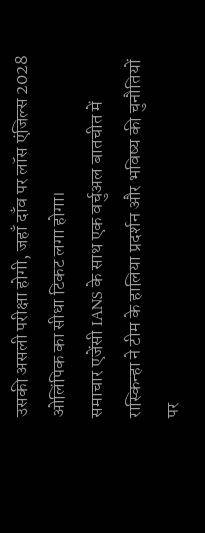उसकी असली परीक्षा होगी, जहाँ दाँव पर लॉस एंजिल्स 2028 ओलिंपिक का सीधा टिकट लगा होगा।
समाचार एजेंसी IANS के साथ एक वर्चुअल बातचीत में रास्किन्हा ने टीम के हालिया प्रदर्शन और भविष्य की चुनौतियों पर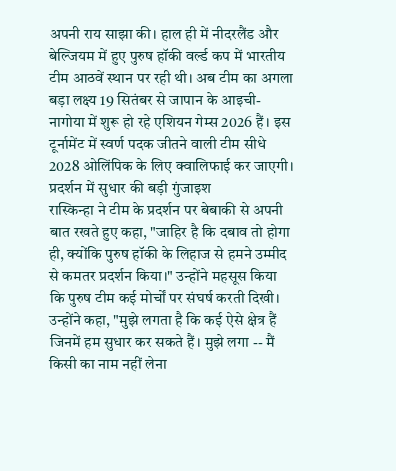अपनी राय साझा की। हाल ही में नीदरलैंड और बेल्जियम में हुए पुरुष हॉकी वर्ल्ड कप में भारतीय टीम आठवें स्थान पर रही थी। अब टीम का अगला बड़ा लक्ष्य 19 सितंबर से जापान के आइची-नागोया में शुरू हो रहे एशियन गेम्स 2026 हैं। इस टूर्नामेंट में स्वर्ण पदक जीतने वाली टीम सीधे 2028 ओलिंपिक के लिए क्वालिफाई कर जाएगी।
प्रदर्शन में सुधार की बड़ी गुंजाइश
रास्किन्हा ने टीम के प्रदर्शन पर बेबाकी से अपनी बात रखते हुए कहा, "जाहिर है कि दबाव तो होगा ही, क्योंकि पुरुष हॉकी के लिहाज से हमने उम्मीद से कमतर प्रदर्शन किया।" उन्होंने महसूस किया कि पुरुष टीम कई मोर्चों पर संघर्ष करती दिखी। उन्होंने कहा, "मुझे लगता है कि कई ऐसे क्षेत्र हैं जिनमें हम सुधार कर सकते हैं। मुझे लगा -- मैं किसी का नाम नहीं लेना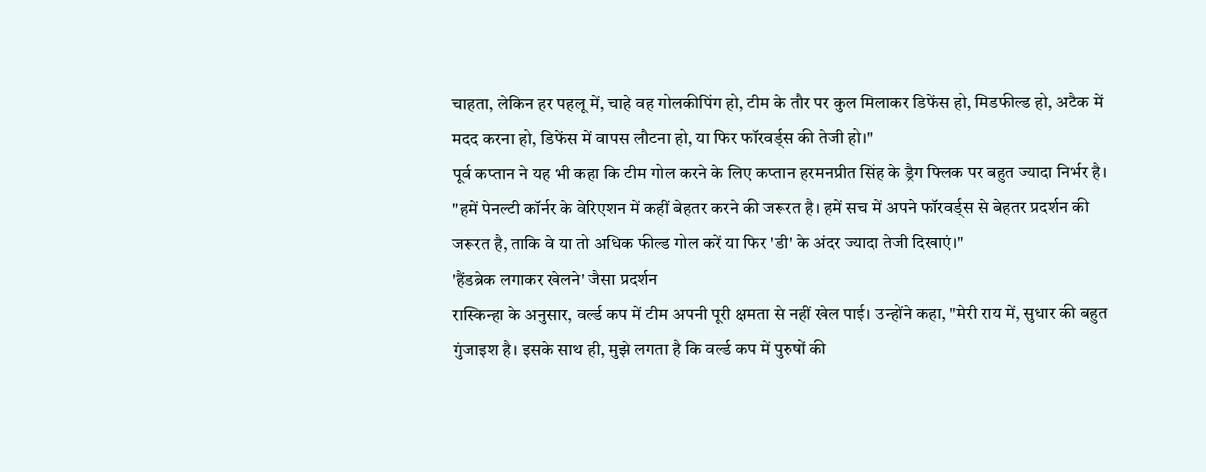चाहता, लेकिन हर पहलू में, चाहे वह गोलकीपिंग हो, टीम के तौर पर कुल मिलाकर डिफेंस हो, मिडफील्ड हो, अटैक में मदद करना हो, डिफेंस में वापस लौटना हो, या फिर फॉरवर्ड्स की तेजी हो।"
पूर्व कप्तान ने यह भी कहा कि टीम गोल करने के लिए कप्तान हरमनप्रीत सिंह के ड्रैग फ्लिक पर बहुत ज्यादा निर्भर है। "हमें पेनल्टी कॉर्नर के वेरिएशन में कहीं बेहतर करने की जरूरत है। हमें सच में अपने फॉरवर्ड्स से बेहतर प्रदर्शन की जरूरत है, ताकि वे या तो अधिक फील्ड गोल करें या फिर 'डी' के अंदर ज्यादा तेजी दिखाएं।"
'हैंडब्रेक लगाकर खेलने' जैसा प्रदर्शन
रास्किन्हा के अनुसार, वर्ल्ड कप में टीम अपनी पूरी क्षमता से नहीं खेल पाई। उन्होंने कहा, "मेरी राय में, सुधार की बहुत गुंजाइश है। इसके साथ ही, मुझे लगता है कि वर्ल्ड कप में पुरुषों की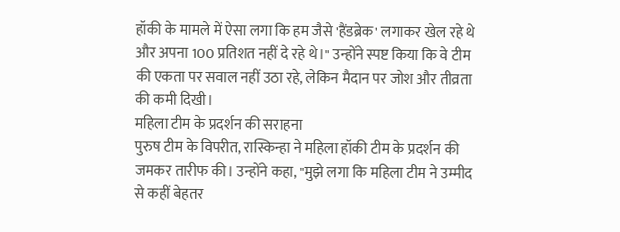हॉकी के मामले में ऐसा लगा कि हम जैसे 'हैंडब्रेक' लगाकर खेल रहे थे और अपना 100 प्रतिशत नहीं दे रहे थे।" उन्होंने स्पष्ट किया कि वे टीम की एकता पर सवाल नहीं उठा रहे, लेकिन मैदान पर जोश और तीव्रता की कमी दिखी।
महिला टीम के प्रदर्शन की सराहना
पुरुष टीम के विपरीत, रास्किन्हा ने महिला हॉकी टीम के प्रदर्शन की जमकर तारीफ की। उन्होंने कहा, "मुझे लगा कि महिला टीम ने उम्मीद से कहीं बेहतर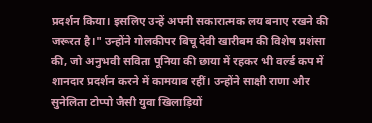प्रदर्शन किया। इसलिए उन्हें अपनी सकारात्मक लय बनाए रखने की जरूरत है।" उन्होंने गोलकीपर बिचू देवी खारीबम की विशेष प्रशंसा की, जो अनुभवी सविता पूनिया की छाया में रहकर भी वर्ल्ड कप में शानदार प्रदर्शन करने में कामयाब रहीं। उन्होंने साक्षी राणा और सुनेलिता टोप्पो जैसी युवा खिलाड़ियों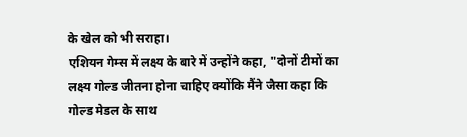के खेल को भी सराहा।
एशियन गेम्स में लक्ष्य के बारे में उन्होंने कहा, "दोनों टीमों का लक्ष्य गोल्ड जीतना होना चाहिए क्योंकि मैंने जैसा कहा कि गोल्ड मेडल के साथ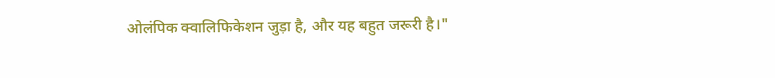ओलंपिक क्वालिफिकेशन जुड़ा है, और यह बहुत जरूरी है।"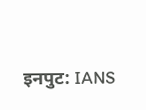इनपुट: IANS